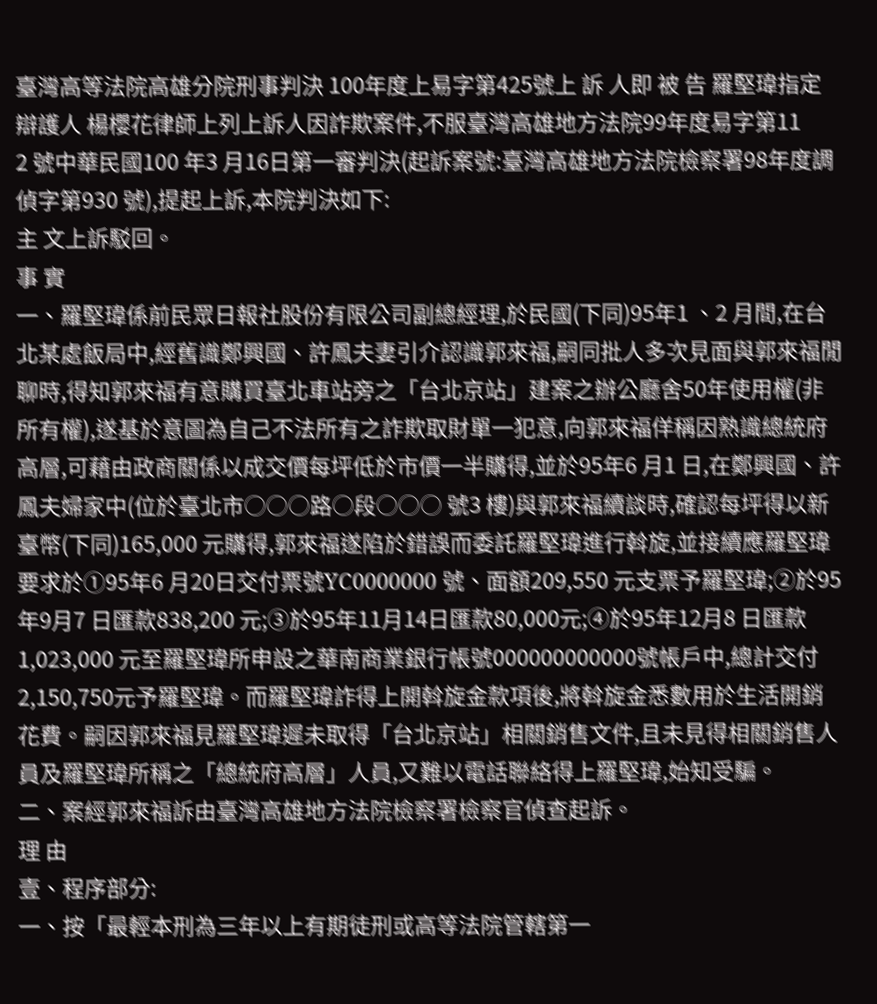臺灣高等法院高雄分院刑事判決 100年度上易字第425號上 訴 人即 被 告 羅堅瑋指定辯護人 楊櫻花律師上列上訴人因詐欺案件,不服臺灣高雄地方法院99年度易字第11
2 號中華民國100 年3 月16日第一審判決(起訴案號:臺灣高雄地方法院檢察署98年度調偵字第930 號),提起上訴,本院判決如下:
主 文上訴駁回。
事 實
一、羅堅瑋係前民眾日報社股份有限公司副總經理,於民國(下同)95年1 、2 月間,在台北某處飯局中,經舊識鄭興國、許鳳夫妻引介認識郭來福,嗣同批人多次見面與郭來福閒聊時,得知郭來福有意購買臺北車站旁之「台北京站」建案之辦公廳舍50年使用權(非所有權),遂基於意圖為自己不法所有之詐欺取財單一犯意,向郭來福佯稱因熟識總統府高層,可藉由政商關係以成交價每坪低於市價一半購得,並於95年6 月1 日,在鄭興國、許鳳夫婦家中(位於臺北市○○○路○段○○○ 號3 樓)與郭來福續談時,確認每坪得以新臺幣(下同)165,000 元購得,郭來福遂陷於錯誤而委託羅堅瑋進行斡旋,並接續應羅堅瑋要求於①95年6 月20日交付票號YC0000000 號、面額209,550 元支票予羅堅瑋;②於95年9月7 日匯款838,200 元;③於95年11月14日匯款80,000元;④於95年12月8 日匯款1,023,000 元至羅堅瑋所申設之華南商業銀行帳號000000000000號帳戶中,總計交付2,150,750元予羅堅瑋。而羅堅瑋詐得上開斡旋金款項後,將斡旋金悉數用於生活開銷花費。嗣因郭來福見羅堅瑋遲未取得「台北京站」相關銷售文件,且未見得相關銷售人員及羅堅瑋所稱之「總統府高層」人員,又難以電話聯絡得上羅堅瑋,始知受騙。
二、案經郭來福訴由臺灣高雄地方法院檢察署檢察官偵查起訴。
理 由
壹、程序部分:
一、按「最輕本刑為三年以上有期徒刑或高等法院管轄第一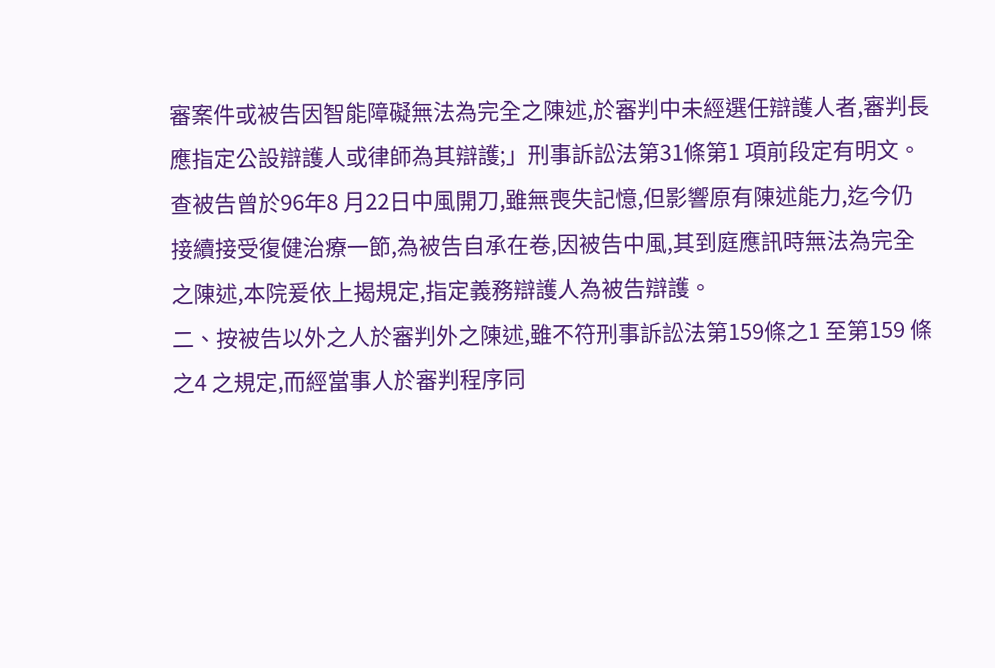審案件或被告因智能障礙無法為完全之陳述,於審判中未經選任辯護人者,審判長應指定公設辯護人或律師為其辯護;」刑事訴訟法第31條第1 項前段定有明文。查被告曾於96年8 月22日中風開刀,雖無喪失記憶,但影響原有陳述能力,迄今仍接續接受復健治療一節,為被告自承在卷,因被告中風,其到庭應訊時無法為完全之陳述,本院爰依上揭規定,指定義務辯護人為被告辯護。
二、按被告以外之人於審判外之陳述,雖不符刑事訴訟法第159條之1 至第159 條之4 之規定,而經當事人於審判程序同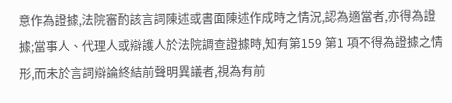意作為證據,法院審酌該言詞陳述或書面陳述作成時之情況,認為適當者,亦得為證據;當事人、代理人或辯護人於法院調查證據時,知有第159 第1 項不得為證據之情形,而未於言詞辯論終結前聲明異議者,視為有前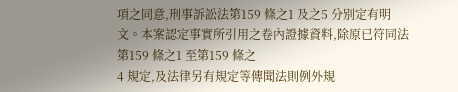項之同意,刑事訴訟法第159 條之1 及之5 分別定有明文。本案認定事實所引用之卷內證據資料,除原已符同法第159 條之1 至第159 條之
4 規定,及法律另有規定等傳聞法則例外規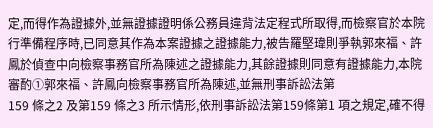定,而得作為證據外,並無證據證明係公務員違背法定程式所取得,而檢察官於本院行準備程序時,已同意其作為本案證據之證據能力,被告羅堅瑋則爭執郭來福、許鳳於偵查中向檢察事務官所為陳述之證據能力,其餘證據則同意有證據能力,本院審酌①郭來福、許鳳向檢察事務官所為陳述,並無刑事訴訟法第
159 條之2 及第159 條之3 所示情形,依刑事訴訟法第159條第1 項之規定,確不得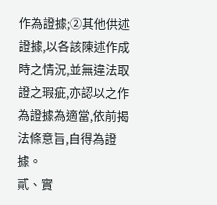作為證據;②其他供述證據,以各該陳述作成時之情況,並無違法取證之瑕疵,亦認以之作為證據為適當,依前揭法條意旨,自得為證據。
貳、實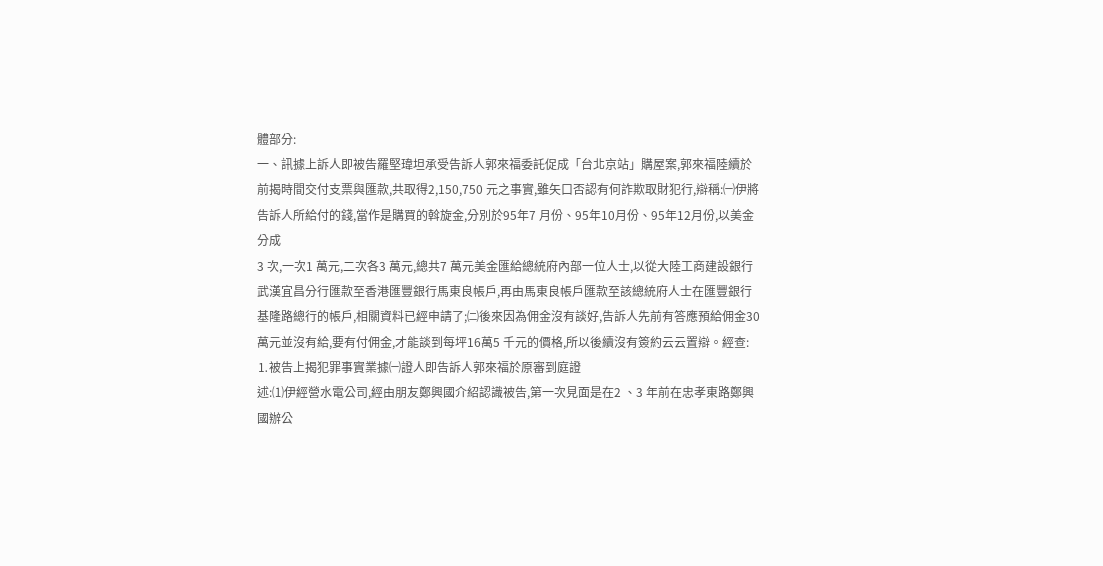體部分:
一、訊據上訴人即被告羅堅瑋坦承受告訴人郭來福委託促成「台北京站」購屋案,郭來福陸續於前揭時間交付支票與匯款,共取得2,150,750 元之事實,雖矢口否認有何詐欺取財犯行,辯稱:㈠伊將告訴人所給付的錢,當作是購買的斡旋金,分別於95年7 月份、95年10月份、95年12月份,以美金分成
3 次,一次1 萬元,二次各3 萬元,總共7 萬元美金匯給總統府內部一位人士,以從大陸工商建設銀行武漢宜昌分行匯款至香港匯豐銀行馬東良帳戶,再由馬東良帳戶匯款至該總統府人士在匯豐銀行基隆路總行的帳戶,相關資料已經申請了;㈡後來因為佣金沒有談好,告訴人先前有答應預給佣金30萬元並沒有給,要有付佣金,才能談到每坪16萬5 千元的價格,所以後續沒有簽約云云置辯。經查:
⒈被告上揭犯罪事實業據㈠證人即告訴人郭來福於原審到庭證
述:⑴伊經營水電公司,經由朋友鄭興國介紹認識被告,第一次見面是在2 、3 年前在忠孝東路鄭興國辦公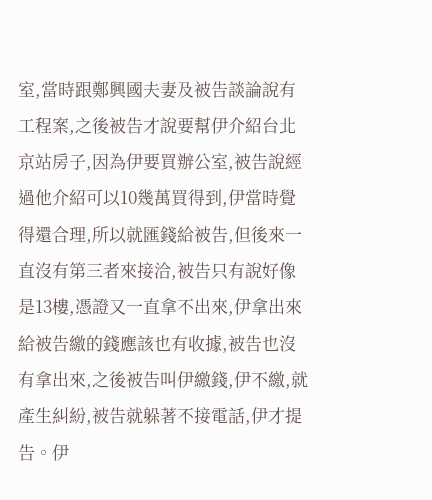室,當時跟鄭興國夫妻及被告談論說有工程案,之後被告才說要幫伊介紹台北京站房子,因為伊要買辦公室,被告說經過他介紹可以10幾萬買得到,伊當時覺得還合理,所以就匯錢給被告,但後來一直沒有第三者來接洽,被告只有說好像是13樓,憑證又一直拿不出來,伊拿出來給被告繳的錢應該也有收據,被告也沒有拿出來,之後被告叫伊繳錢,伊不繳,就產生糾紛,被告就躲著不接電話,伊才提告。伊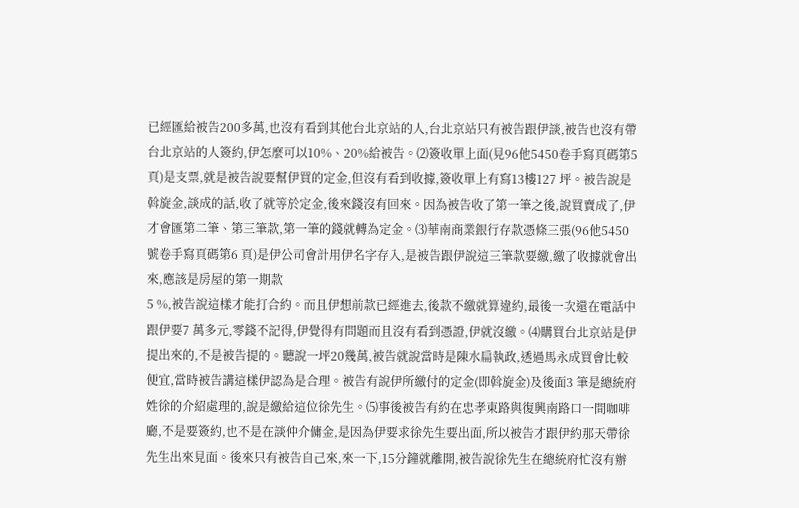已經匯給被告200多萬,也沒有看到其他台北京站的人,台北京站只有被告跟伊談,被告也沒有帶台北京站的人簽約,伊怎麼可以10%、20%給被告。⑵簽收單上面(見96他5450卷手寫頁碼第5 頁)是支票,就是被告說要幫伊買的定金,但沒有看到收據,簽收單上有寫13樓127 坪。被告說是斡旋金,談成的話,收了就等於定金,後來錢沒有回來。因為被告收了第一筆之後,說買賣成了,伊才會匯第二筆、第三筆款,第一筆的錢就轉為定金。⑶華南商業銀行存款憑條三張(96他5450號卷手寫頁碼第6 頁)是伊公司會計用伊名字存入,是被告跟伊說這三筆款要繳,繳了收據就會出來,應該是房屋的第一期款
5 %,被告說這樣才能打合約。而且伊想前款已經進去,後款不繳就算違約,最後一次還在電話中跟伊要7 萬多元,零錢不記得,伊覺得有問題而且沒有看到憑證,伊就沒繳。⑷購買台北京站是伊提出來的,不是被告提的。聽說一坪20幾萬,被告就說當時是陳水扁執政,透過馬永成買會比較便宜,當時被告講這樣伊認為是合理。被告有說伊所繳付的定金(即斡旋金)及後面3 筆是總統府姓徐的介紹處理的,說是繳給這位徐先生。⑸事後被告有約在忠孝東路與復興南路口一間咖啡廳,不是要簽約,也不是在談仲介傭金,是因為伊要求徐先生要出面,所以被告才跟伊約那天帶徐先生出來見面。後來只有被告自己來,來一下,15分鐘就離開,被告說徐先生在總統府忙沒有辦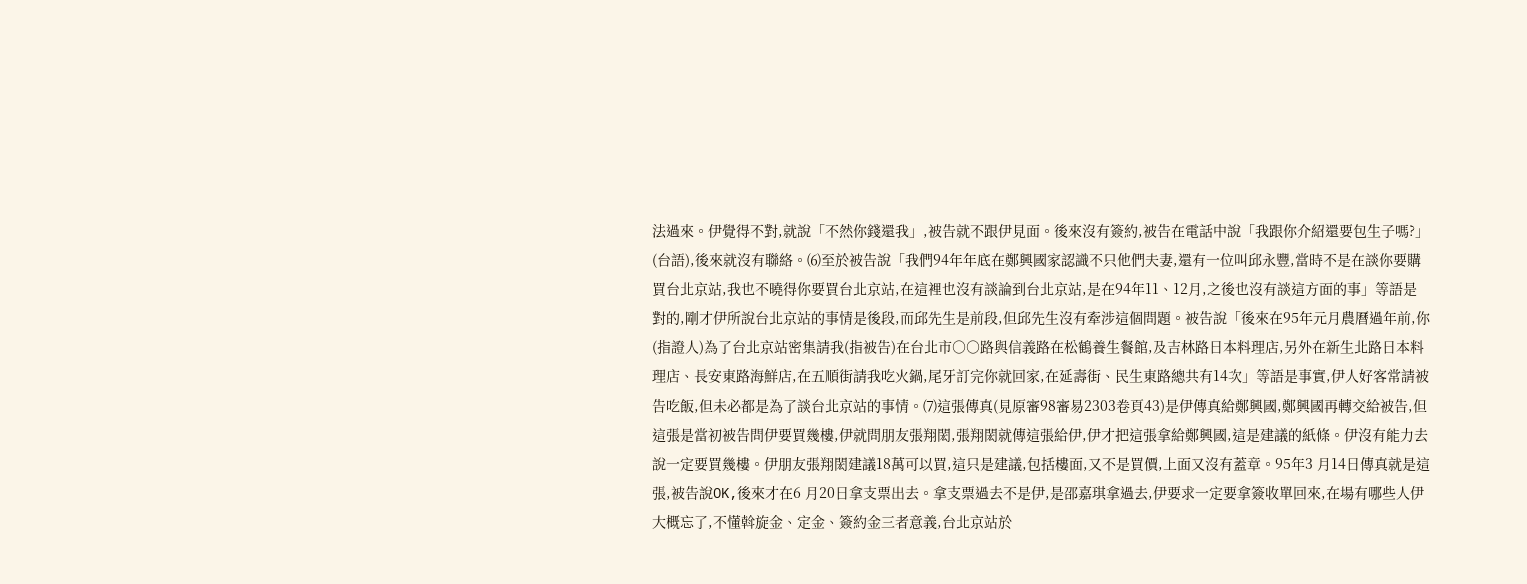法過來。伊覺得不對,就說「不然你錢還我」,被告就不跟伊見面。後來沒有簽約,被告在電話中說「我跟你介紹還要包生子嗎?」(台語),後來就沒有聯絡。⑹至於被告說「我們94年年底在鄭興國家認識不只他們夫妻,還有一位叫邱永豐,當時不是在談你要購買台北京站,我也不曉得你要買台北京站,在這裡也沒有談論到台北京站,是在94年11、12月,之後也沒有談這方面的事」等語是對的,剛才伊所說台北京站的事情是後段,而邱先生是前段,但邱先生沒有牽涉這個問題。被告說「後來在95年元月農曆過年前,你(指證人)為了台北京站密集請我(指被告)在台北市○○路與信義路在松鶴養生餐館,及吉林路日本料理店,另外在新生北路日本料理店、長安東路海鮮店,在五順街請我吃火鍋,尾牙訂完你就回家,在延壽街、民生東路總共有14次」等語是事實,伊人好客常請被告吃飯,但未必都是為了談台北京站的事情。⑺這張傳真(見原審98審易2303卷頁43)是伊傳真給鄭興國,鄭興國再轉交給被告,但這張是當初被告問伊要買幾樓,伊就問朋友張翔閎,張翔閎就傳這張給伊,伊才把這張拿給鄭興國,這是建議的紙條。伊沒有能力去說一定要買幾樓。伊朋友張翔閎建議18萬可以買,這只是建議,包括樓面,又不是買價,上面又沒有蓋章。95年3 月14日傳真就是這張,被告說OK,後來才在6 月20日拿支票出去。拿支票過去不是伊,是邵嘉琪拿過去,伊要求一定要拿簽收單回來,在場有哪些人伊大概忘了,不懂斡旋金、定金、簽約金三者意義,台北京站於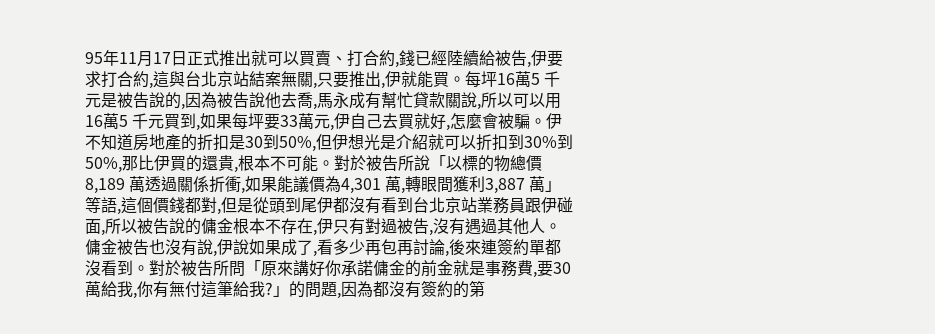95年11月17日正式推出就可以買賣、打合約,錢已經陸續給被告,伊要求打合約,這與台北京站結案無關,只要推出,伊就能買。每坪16萬5 千元是被告說的,因為被告說他去喬,馬永成有幫忙貸款關說,所以可以用16萬5 千元買到,如果每坪要33萬元,伊自己去買就好,怎麼會被騙。伊不知道房地產的折扣是30到50%,但伊想光是介紹就可以折扣到30%到50%,那比伊買的還貴,根本不可能。對於被告所說「以標的物總價8,189 萬透過關係折衝,如果能議價為4,301 萬,轉眼間獲利3,887 萬」等語,這個價錢都對,但是從頭到尾伊都沒有看到台北京站業務員跟伊碰面,所以被告說的傭金根本不存在,伊只有對過被告,沒有遇過其他人。傭金被告也沒有說,伊說如果成了,看多少再包再討論,後來連簽約單都沒看到。對於被告所問「原來講好你承諾傭金的前金就是事務費,要30萬給我,你有無付這筆給我?」的問題,因為都沒有簽約的第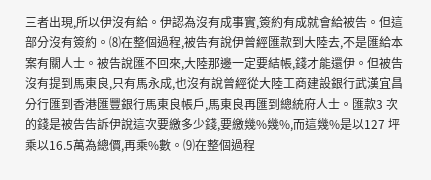三者出現,所以伊沒有給。伊認為沒有成事實,簽約有成就會給被告。但這部分沒有簽約。⑻在整個過程,被告有說伊曾經匯款到大陸去,不是匯給本案有關人士。被告說匯不回來,大陸那邊一定要結帳,錢才能還伊。但被告沒有提到馬東良,只有馬永成,也沒有說曾經從大陸工商建設銀行武漢宜昌分行匯到香港匯豐銀行馬東良帳戶,馬東良再匯到總統府人士。匯款3 次的錢是被告告訴伊說這次要繳多少錢,要繳幾%幾%,而這幾%是以127 坪乘以16.5萬為總價,再乘%數。⑼在整個過程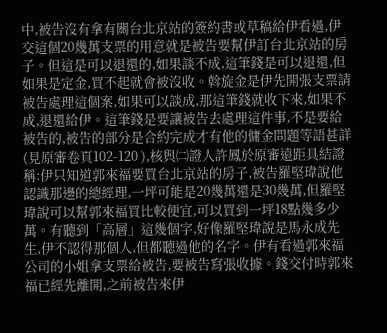中,被告沒有拿有關台北京站的簽約書或草稿給伊看過,伊交這個20幾萬支票的用意就是被告要幫伊訂台北京站的房子。但這是可以退還的,如果談不成,這筆錢是可以退還,但如果是定金,買不起就會被沒收。斡旋金是伊先開張支票請被告處理這個案,如果可以談成,那這筆錢就收下來,如果不成,退還給伊。這筆錢是要讓被告去處理這件事,不是要給被告的,被告的部分是合約完成才有他的傭金問題等語甚詳(見原審卷頁102-120 ),核與㈡證人許鳳於原審遠距具結證稱:伊只知道郭來福要買台北京站的房子,被告羅堅瑋說他認識那邊的總經理,一坪可能是20幾萬還是30幾萬,但羅堅瑋說可以幫郭來福買比較便宜,可以買到一坪18點幾多少萬。有聽到「高層」這幾個字,好像羅堅瑋說是馬永成先生,伊不認得那個人,但都聽過他的名字。伊有看過郭來福公司的小姐拿支票給被告,要被告寫張收據。錢交付時郭來福已經先離開,之前被告來伊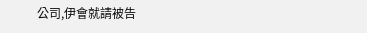公司,伊會就請被告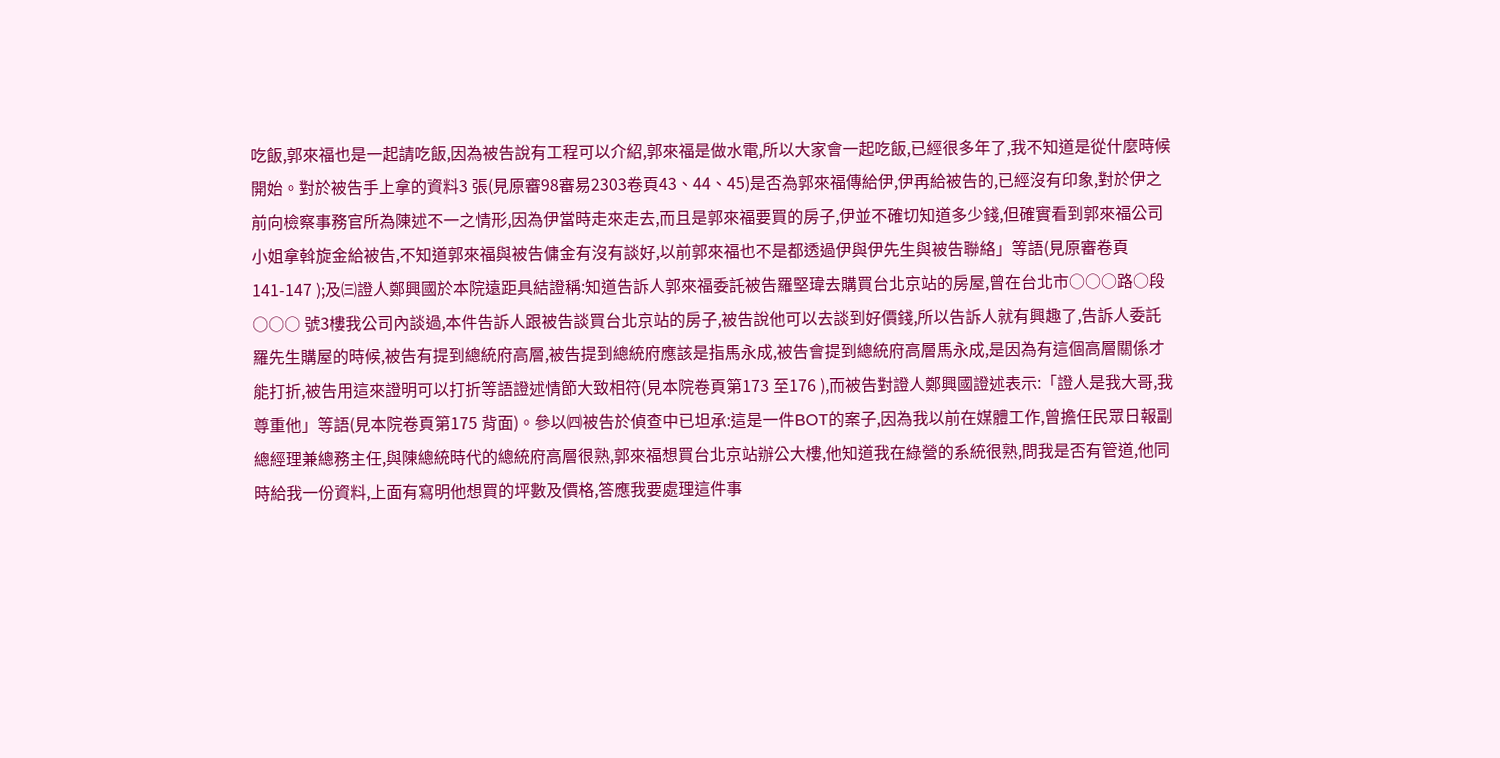吃飯,郭來福也是一起請吃飯,因為被告說有工程可以介紹,郭來福是做水電,所以大家會一起吃飯,已經很多年了,我不知道是從什麼時候開始。對於被告手上拿的資料3 張(見原審98審易2303卷頁43、44、45)是否為郭來福傳給伊,伊再給被告的,已經沒有印象,對於伊之前向檢察事務官所為陳述不一之情形,因為伊當時走來走去,而且是郭來福要買的房子,伊並不確切知道多少錢,但確實看到郭來福公司小姐拿斡旋金給被告,不知道郭來福與被告傭金有沒有談好,以前郭來福也不是都透過伊與伊先生與被告聯絡」等語(見原審卷頁141-147 );及㈢證人鄭興國於本院遠距具結證稱:知道告訴人郭來福委託被告羅堅瑋去購買台北京站的房屋,曾在台北市○○○路○段○○○ 號3樓我公司內談過,本件告訴人跟被告談買台北京站的房子,被告說他可以去談到好價錢,所以告訴人就有興趣了,告訴人委託羅先生購屋的時候,被告有提到總統府高層,被告提到總統府應該是指馬永成,被告會提到總統府高層馬永成,是因為有這個高層關係才能打折,被告用這來證明可以打折等語證述情節大致相符(見本院卷頁第173 至176 ),而被告對證人鄭興國證述表示:「證人是我大哥,我尊重他」等語(見本院卷頁第175 背面)。參以㈣被告於偵查中已坦承:這是一件BOT的案子,因為我以前在媒體工作,曾擔任民眾日報副總經理兼總務主任,與陳總統時代的總統府高層很熟,郭來福想買台北京站辦公大樓,他知道我在綠營的系統很熟,問我是否有管道,他同時給我一份資料,上面有寫明他想買的坪數及價格,答應我要處理這件事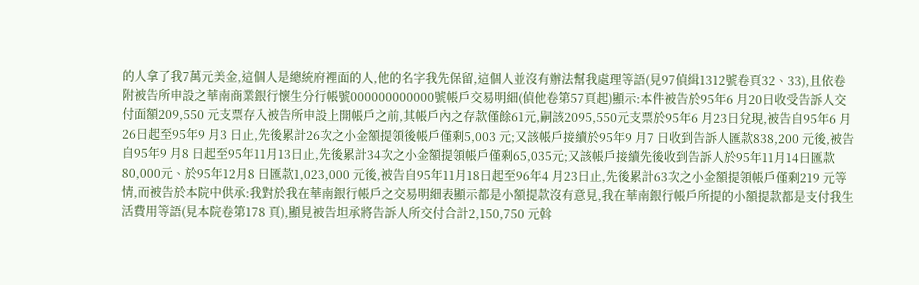的人拿了我7萬元美金,這個人是總統府裡面的人,他的名字我先保留,這個人並沒有辦法幫我處理等語(見97偵緝1312號卷頁32、33),且依卷附被告所申設之華南商業銀行懷生分行帳號000000000000號帳戶交易明細(偵他卷第57頁起)顯示:本件被告於95年6 月20日收受告訴人交付面額209,550 元支票存入被告所申設上開帳戶之前,其帳戶內之存款僅餘61元,嗣該2095,550元支票於95年6 月23日兌現,被告自95年6 月26日起至95年9 月3 日止,先後累計26次之小金額提領後帳戶僅剩5,003 元;又該帳戶接續於95年9 月7 日收到告訴人匯款838,200 元後,被告自95年9 月8 日起至95年11月13日止,先後累計34次之小金額提領帳戶僅剩65,035元;又該帳戶接續先後收到告訴人於95年11月14日匯款80,000元、於95年12月8 日匯款1,023,000 元後,被告自95年11月18日起至96年4 月23日止,先後累計63次之小金額提領帳戶僅剩219 元等情,而被告於本院中供承:我對於我在華南銀行帳戶之交易明細表顯示都是小額提款沒有意見,我在華南銀行帳戶所提的小額提款都是支付我生活費用等語(見本院卷第178 頁),顯見被告坦承將告訴人所交付合計2,150,750 元斡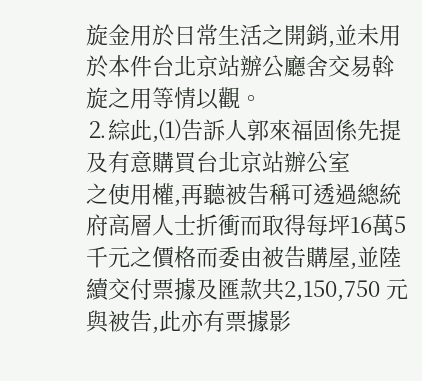旋金用於日常生活之開銷,並未用於本件台北京站辦公廳舍交易斡旋之用等情以觀。
⒉綜此,⑴告訴人郭來福固係先提及有意購買台北京站辦公室
之使用權,再聽被告稱可透過總統府高層人士折衝而取得每坪16萬5 千元之價格而委由被告購屋,並陸續交付票據及匯款共2,150,750 元與被告,此亦有票據影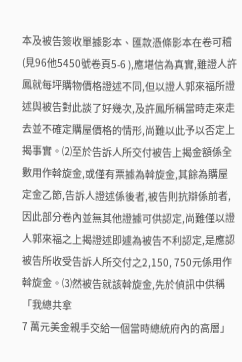本及被告簽收單據影本、匯款憑條影本在卷可稽(見96他5450號卷頁5-6 ),應堪信為真實,雖證人許鳳就每坪購物價格證述不同,但以證人郭來福所證述與被告對此談了好幾次,及許鳳所稱當時走來走去並不確定購屋價格的情形,尚難以此予以否定上揭事實。⑵至於告訴人所交付被告上揭金額係全數用作斡旋金,或僅有票據為斡旋金,其餘為購屋定金乙節,告訴人證述係後者,被告則抗辯係前者,因此部分卷內並無其他證據可供認定,尚難僅以證人郭來福之上揭證述即遽為被告不利認定,是應認被告所收受告訴人所交付之2,150, 750元係用作斡旋金。⑶然被告就該斡旋金,先於偵訊中供稱「我總共拿
7 萬元美金親手交給一個當時總統府內的高層」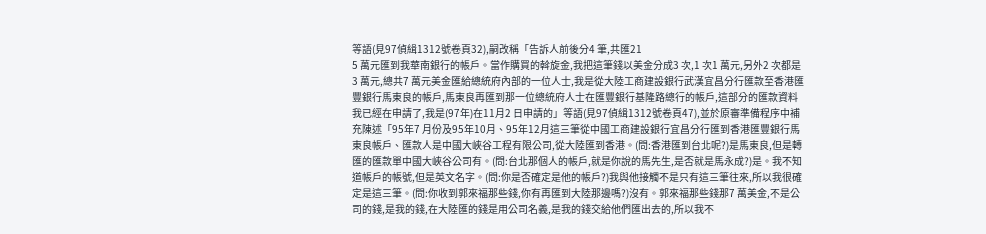等語(見97偵緝1312號卷頁32),嗣改稱「告訴人前後分4 筆,共匯21
5 萬元匯到我華南銀行的帳戶。當作購買的斡旋金,我把這筆錢以美金分成3 次,1 次1 萬元,另外2 次都是3 萬元,總共7 萬元美金匯給總統府內部的一位人士,我是從大陸工商建設銀行武漢宜昌分行匯款至香港匯豐銀行馬東良的帳戶,馬東良再匯到那一位總統府人士在匯豐銀行基隆路總行的帳戶,這部分的匯款資料我已經在申請了,我是(97年)在11月2 日申請的」等語(見97偵緝1312號卷頁47),並於原審準備程序中補充陳述「95年7 月份及95年10月、95年12月這三筆從中國工商建設銀行宜昌分行匯到香港匯豐銀行馬東良帳戶、匯款人是中國大峽谷工程有限公司,從大陸匯到香港。(問:香港匯到台北呢?)是馬東良,但是轉匯的匯款單中國大峽谷公司有。(問:台北那個人的帳戶,就是你說的馬先生,是否就是馬永成?)是。我不知道帳戶的帳號,但是英文名字。(問:你是否確定是他的帳戶?)我與他接觸不是只有這三筆往來,所以我很確定是這三筆。(問:你收到郭來福那些錢,你有再匯到大陸那邊嗎?)沒有。郭來福那些錢那7 萬美金,不是公司的錢,是我的錢,在大陸匯的錢是用公司名義,是我的錢交給他們匯出去的,所以我不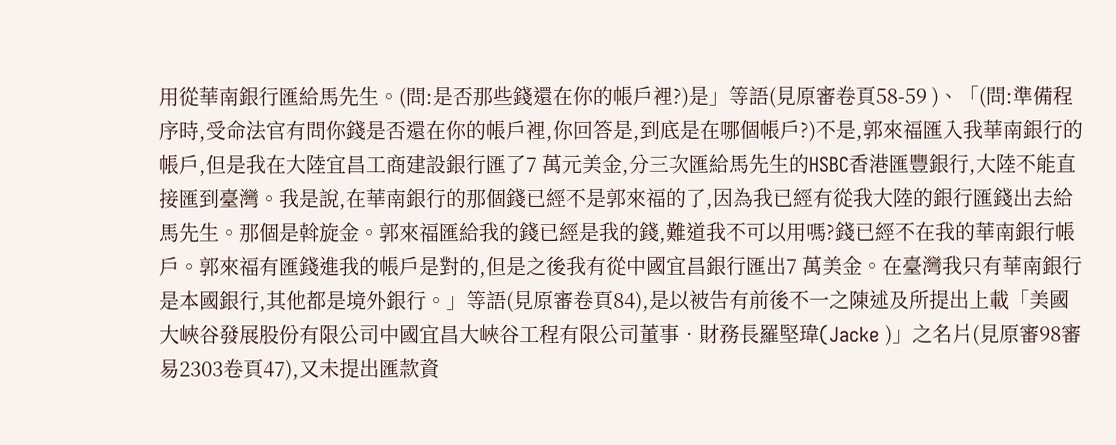用從華南銀行匯給馬先生。(問:是否那些錢還在你的帳戶裡?)是」等語(見原審卷頁58-59 )、「(問:準備程序時,受命法官有問你錢是否還在你的帳戶裡,你回答是,到底是在哪個帳戶?)不是,郭來福匯入我華南銀行的帳戶,但是我在大陸宜昌工商建設銀行匯了7 萬元美金,分三次匯給馬先生的HSBC香港匯豐銀行,大陸不能直接匯到臺灣。我是說,在華南銀行的那個錢已經不是郭來福的了,因為我已經有從我大陸的銀行匯錢出去給馬先生。那個是斡旋金。郭來福匯給我的錢已經是我的錢,難道我不可以用嗎?錢已經不在我的華南銀行帳戶。郭來福有匯錢進我的帳戶是對的,但是之後我有從中國宜昌銀行匯出7 萬美金。在臺灣我只有華南銀行是本國銀行,其他都是境外銀行。」等語(見原審卷頁84),是以被告有前後不一之陳述及所提出上載「美國大峽谷發展股份有限公司中國宜昌大峽谷工程有限公司董事‧財務長羅堅瑋(Jacke )」之名片(見原審98審易2303卷頁47),又未提出匯款資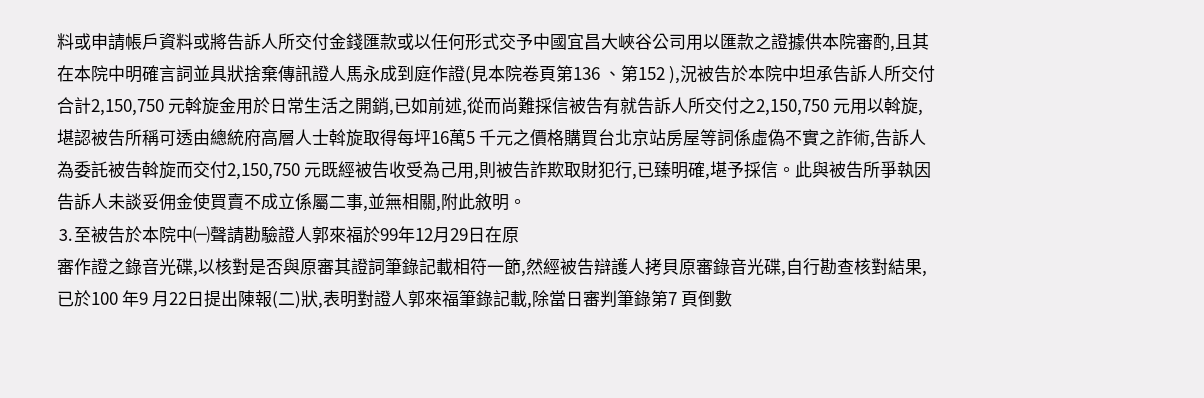料或申請帳戶資料或將告訴人所交付金錢匯款或以任何形式交予中國宜昌大峽谷公司用以匯款之證據供本院審酌,且其在本院中明確言詞並具狀捨棄傳訊證人馬永成到庭作證(見本院卷頁第136 、第152 ),況被告於本院中坦承告訴人所交付合計2,150,750 元斡旋金用於日常生活之開銷,已如前述,從而尚難採信被告有就告訴人所交付之2,150,750 元用以斡旋,堪認被告所稱可透由總統府高層人士斡旋取得每坪16萬5 千元之價格購買台北京站房屋等詞係虛偽不實之詐術,告訴人為委託被告斡旋而交付2,150,750 元既經被告收受為己用,則被告詐欺取財犯行,已臻明確,堪予採信。此與被告所爭執因告訴人未談妥佣金使買賣不成立係屬二事,並無相關,附此敘明。
⒊至被告於本院中㈠聲請勘驗證人郭來福於99年12月29日在原
審作證之錄音光碟,以核對是否與原審其證詞筆錄記載相符一節,然經被告辯護人拷貝原審錄音光碟,自行勘查核對結果,已於100 年9 月22日提出陳報(二)狀,表明對證人郭來福筆錄記載,除當日審判筆錄第7 頁倒數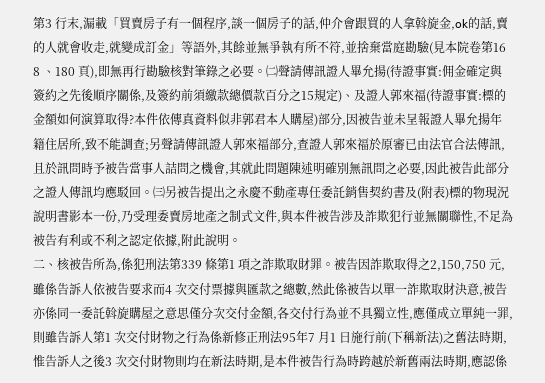第3 行末,漏載「買賣房子有一個程序,談一個房子的話,仲介會跟買的人拿斡旋金,ok的話,賣的人就會收走,就變成訂金」等語外,其餘並無爭執有所不符,並捨棄當庭勘驗(見本院卷第16
8 、180 頁),即無再行勘驗核對筆錄之必要。㈡聲請傳訊證人畢允揚(待證事實:佣金確定與簽約之先後順序關係,及簽約前須繳款總價款百分之15規定)、及證人郭來福(待證事實:標的金額如何演算取得?本件依傳真資料似非郭君本人購屋)部分,因被告並未呈報證人畢允揚年籍住居所,致不能調查;另聲請傳訊證人郭來福部分,查證人郭來福於原審已由法官合法傳訊,且於訊問時予被告當事人詰問之機會,其就此問題陳述明確別無訊問之必要,因此被告此部分之證人傳訊均應駁回。㈢另被告提出之永慶不動產專任委託銷售契約書及(附表)標的物現況說明書影本一份,乃受理委賣房地產之制式文件,與本件被告涉及詐欺犯行並無關聯性,不足為被告有利或不利之認定依據,附此說明。
二、核被告所為,係犯刑法第339 條第1 項之詐欺取財罪。被告因詐欺取得之2,150,750 元,雖係告訴人依被告要求而4 次交付票據與匯款之總數,然此係被告以單一詐欺取財決意,被告亦係同一委託斡旋購屋之意思僅分次交付金額,各交付行為並不具獨立性,應僅成立單純一罪,則雖告訴人第1 次交付財物之行為係新修正刑法95年7 月1 日施行前(下稱新法)之舊法時期,惟告訴人之後3 次交付財物則均在新法時期,是本件被告行為時跨越於新舊兩法時期,應認係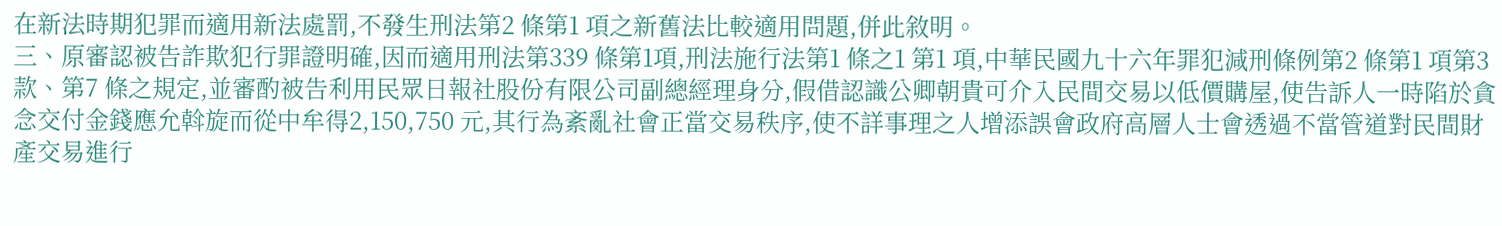在新法時期犯罪而適用新法處罰,不發生刑法第2 條第1 項之新舊法比較適用問題,併此敘明。
三、原審認被告詐欺犯行罪證明確,因而適用刑法第339 條第1項,刑法施行法第1 條之1 第1 項,中華民國九十六年罪犯減刑條例第2 條第1 項第3 款、第7 條之規定,並審酌被告利用民眾日報社股份有限公司副總經理身分,假借認識公卿朝貴可介入民間交易以低價購屋,使告訴人一時陷於貪念交付金錢應允斡旋而從中牟得2,150,750 元,其行為紊亂社會正當交易秩序,使不詳事理之人增添誤會政府高層人士會透過不當管道對民間財產交易進行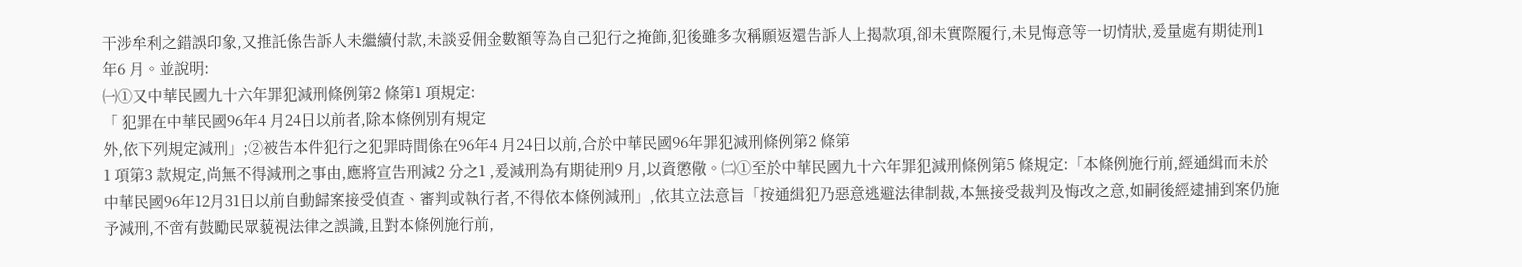干涉牟利之錯誤印象,又推託係告訴人未繼續付款,未談妥佣金數額等為自己犯行之掩飾,犯後雖多次稱願返還告訴人上揭款項,卻未實際履行,未見悔意等一切情狀,爰量處有期徒刑1 年6 月。並說明:
㈠①又中華民國九十六年罪犯減刑條例第2 條第1 項規定:
「 犯罪在中華民國96年4 月24日以前者,除本條例別有規定
外,依下列規定減刑」;②被告本件犯行之犯罪時間係在96年4 月24日以前,合於中華民國96年罪犯減刑條例第2 條第
1 項第3 款規定,尚無不得減刑之事由,應將宣告刑減2 分之1 ,爰減刑為有期徒刑9 月,以資懲儆。㈡①至於中華民國九十六年罪犯減刑條例第5 條規定:「本條例施行前,經通緝而未於中華民國96年12月31日以前自動歸案接受偵查、審判或執行者,不得依本條例減刑」,依其立法意旨「按通緝犯乃惡意逃避法律制裁,本無接受裁判及悔改之意,如嗣後經逮捕到案仍施予減刑,不啻有鼓勵民眾藐視法律之誤識,且對本條例施行前,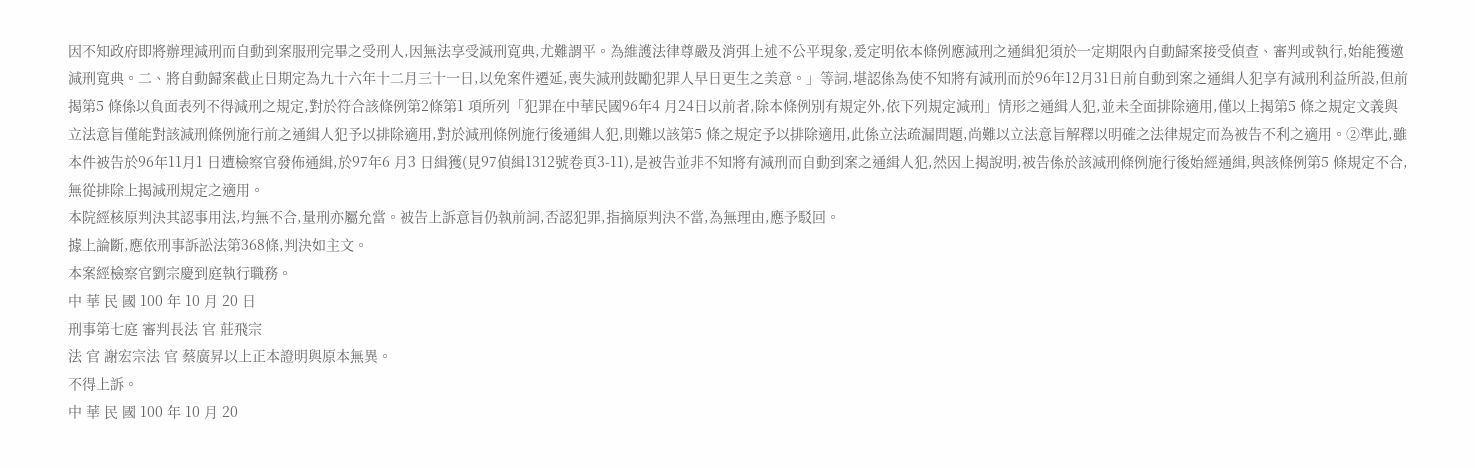因不知政府即將辦理減刑而自動到案服刑完畢之受刑人,因無法享受減刑寬典,尤難謂平。為維護法律尊嚴及消弭上述不公平現象,爰定明依本條例應減刑之通緝犯須於一定期限內自動歸案接受偵查、審判或執行,始能獲邀減刑寬典。二、將自動歸案截止日期定為九十六年十二月三十一日,以免案件遷延,喪失減刑鼓勵犯罪人早日更生之美意。」等詞,堪認係為使不知將有減刑而於96年12月31日前自動到案之通緝人犯享有減刑利益所設,但前揭第5 條係以負面表列不得減刑之規定,對於符合該條例第2條第1 項所列「犯罪在中華民國96年4 月24日以前者,除本條例別有規定外,依下列規定減刑」情形之通緝人犯,並未全面排除適用,僅以上揭第5 條之規定文義與立法意旨僅能對該減刑條例施行前之通緝人犯予以排除適用,對於減刑條例施行後通緝人犯,則難以該第5 條之規定予以排除適用,此係立法疏漏問題,尚難以立法意旨解釋以明確之法律規定而為被告不利之適用。②準此,雖本件被告於96年11月1 日遭檢察官發佈通緝,於97年6 月3 日緝獲(見97偵緝1312號卷頁3-11),是被告並非不知將有減刑而自動到案之通緝人犯,然因上揭說明,被告係於該減刑條例施行後始經通緝,與該條例第5 條規定不合,無從排除上揭減刑規定之適用。
本院經核原判決其認事用法,均無不合,量刑亦屬允當。被告上訴意旨仍執前詞,否認犯罪,指摘原判決不當,為無理由,應予駁回。
據上論斷,應依刑事訴訟法第368條,判決如主文。
本案經檢察官劉宗慶到庭執行職務。
中 華 民 國 100 年 10 月 20 日
刑事第七庭 審判長法 官 莊飛宗
法 官 謝宏宗法 官 蔡廣昇以上正本證明與原本無異。
不得上訴。
中 華 民 國 100 年 10 月 20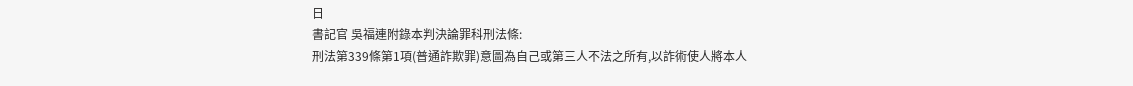日
書記官 吳福連附錄本判決論罪科刑法條:
刑法第339條第1項(普通詐欺罪)意圖為自己或第三人不法之所有,以詐術使人將本人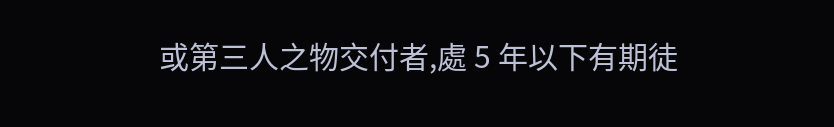或第三人之物交付者,處 5 年以下有期徒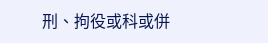刑、拘役或科或併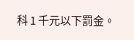科 1 千元以下罰金。